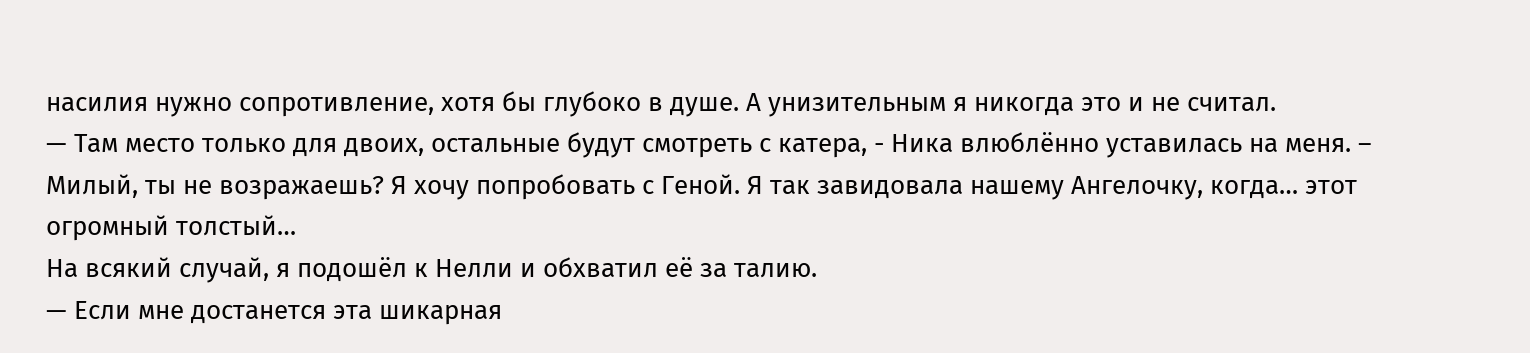насилия нужно сопротивление, хотя бы глубоко в душе. А унизительным я никогда это и не считал.
— Там место только для двоих, остальные будут смотреть с катера, - Ника влюблённо уставилась на меня. – Милый, ты не возражаешь? Я хочу попробовать с Геной. Я так завидовала нашему Ангелочку, когда… этот огромный толстый…
На всякий случай, я подошёл к Нелли и обхватил её за талию.
— Если мне достанется эта шикарная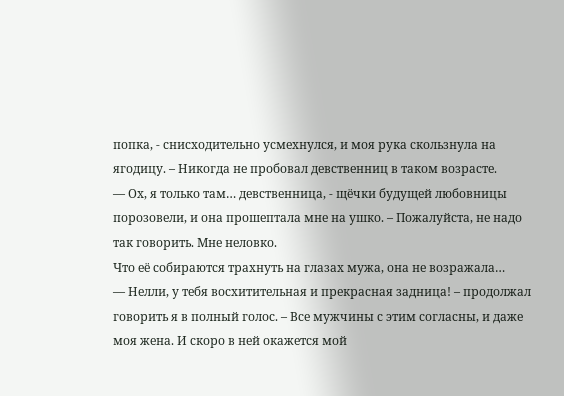попка, - снисходительно усмехнулся, и моя рука скользнула на ягодицу. – Никогда не пробовал девственниц в таком возрасте.
— Ох, я только там… девственница, - щёчки будущей любовницы порозовели, и она прошептала мне на ушко. – Пожалуйста, не надо так говорить. Мне неловко.
Что её собираются трахнуть на глазах мужа, она не возражала…
— Нелли, у тебя восхитительная и прекрасная задница! – продолжал говорить я в полный голос. – Все мужчины с этим согласны, и даже моя жена. И скоро в ней окажется мой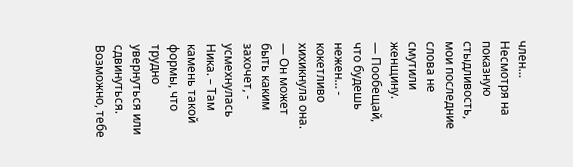член…
Несмотря на показную стыдливость, мои последние слова не смутили женщину.
— Пообещай, что будешь нежен… - кокетливо хихикнула она.
— Он может быть каким захочет, - усмехнулась Ника. – Там камень такой формы, что трудно увернуться или сдвинуться. Возможно, тебе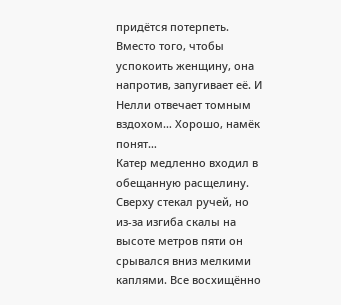придётся потерпеть.
Вместо того, чтобы успокоить женщину, она напротив, запугивает её. И Нелли отвечает томным вздохом… Хорошо, намёк понят…
Катер медленно входил в обещанную расщелину. Сверху стекал ручей, но из-за изгиба скалы на высоте метров пяти он срывался вниз мелкими каплями. Все восхищённо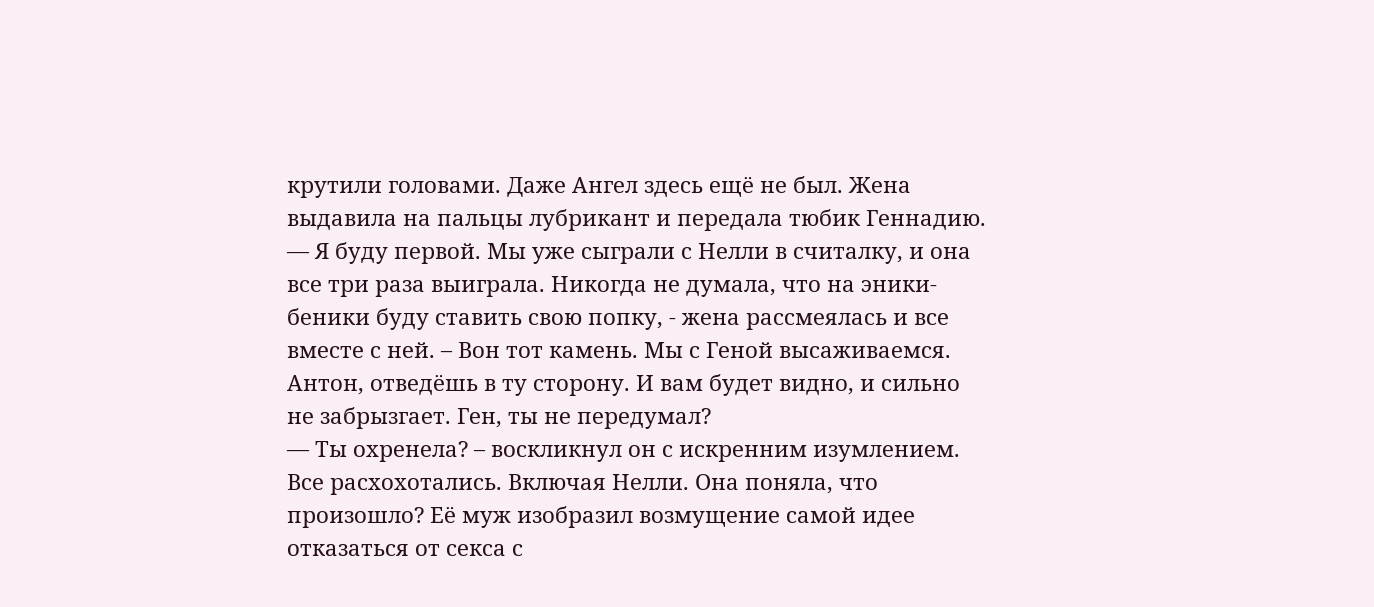крутили головами. Даже Ангел здесь ещё не был. Жена выдавила на пальцы лубрикант и передала тюбик Геннадию.
— Я буду первой. Мы уже сыграли с Нелли в считалку, и она все три раза выиграла. Никогда не думала, что на эники-беники буду ставить свою попку, - жена рассмеялась и все вместе с ней. – Вон тот камень. Мы с Геной высаживаемся. Антон, отведёшь в ту сторону. И вам будет видно, и сильно не забрызгает. Ген, ты не передумал?
— Ты охренела? – воскликнул он с искренним изумлением.
Все расхохотались. Включая Нелли. Она поняла, что произошло? Её муж изобразил возмущение самой идее отказаться от секса с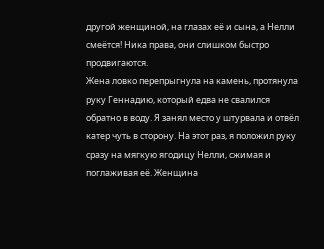другой женщиной, на глазах её и сына, а Нелли смеётся! Ника права, они слишком быстро продвигаются.
Жена ловко перепрыгнула на камень, протянула руку Геннадию, который едва не свалился обратно в воду. Я занял место у штурвала и отвёл катер чуть в сторону. На этот раз, я положил руку сразу на мягкую ягодицу Нелли, сжимая и поглаживая её. Женщина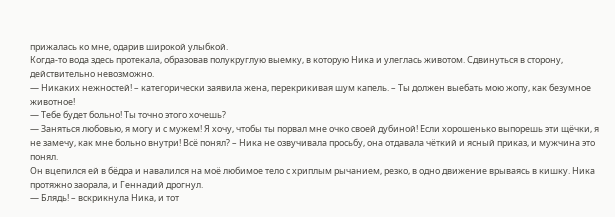прижалась ко мне, одарив широкой улыбкой.
Когда-то вода здесь протекала, образовав полукруглую выемку, в которую Ника и улеглась животом. Сдвинуться в сторону, действительно невозможно.
— Никаких нежностей! – категорически заявила жена, перекрикивая шум капель. – Ты должен выебать мою жопу, как безумное животное!
— Тебе будет больно! Ты точно этого хочешь?
— Заняться любовью, я могу и с мужем! Я хочу, чтобы ты порвал мне очко своей дубиной! Если хорошенько выпорешь эти щёчки, я не замечу, как мне больно внутри! Всё понял? – Ника не озвучивала просьбу, она отдавала чёткий и ясный приказ, и мужчина это понял.
Он вцепился ей в бёдра и навалился на моё любимое тело с хриплым рычанием, резко, в одно движение врываясь в кишку. Ника протяжно заорала, и Геннадий дрогнул.
— Блядь! – вскрикнула Ника, и тот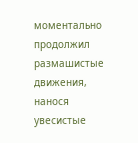моментально продолжил размашистые движения, нанося увесистые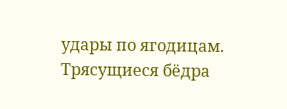удары по ягодицам. Трясущиеся бёдра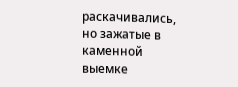раскачивались, но зажатые в каменной выемке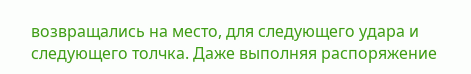возвращались на место, для следующего удара и следующего толчка. Даже выполняя распоряжение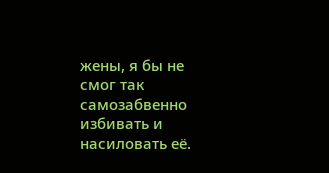жены, я бы не смог так самозабвенно избивать и насиловать её.